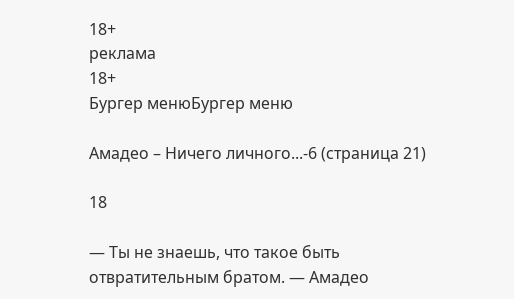18+
реклама
18+
Бургер менюБургер меню

Амадео – Ничего личного...-6 (страница 21)

18

— Ты не знаешь, что такое быть отвратительным братом. — Амадео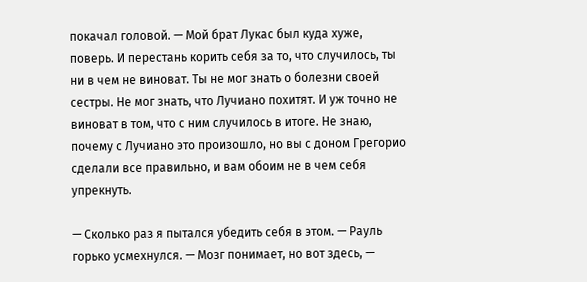покачал головой. — Мой брат Лукас был куда хуже, поверь. И перестань корить себя за то, что случилось, ты ни в чем не виноват. Ты не мог знать о болезни своей сестры. Не мог знать, что Лучиано похитят. И уж точно не виноват в том, что с ним случилось в итоге. Не знаю, почему с Лучиано это произошло, но вы с доном Грегорио сделали все правильно, и вам обоим не в чем себя упрекнуть.

— Сколько раз я пытался убедить себя в этом. — Рауль горько усмехнулся. — Мозг понимает, но вот здесь, —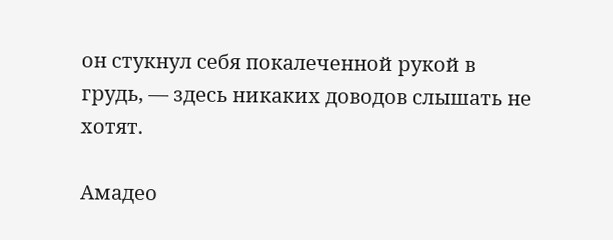он стукнул себя покалеченной рукой в грудь, — здесь никаких доводов слышать не хотят.

Амадео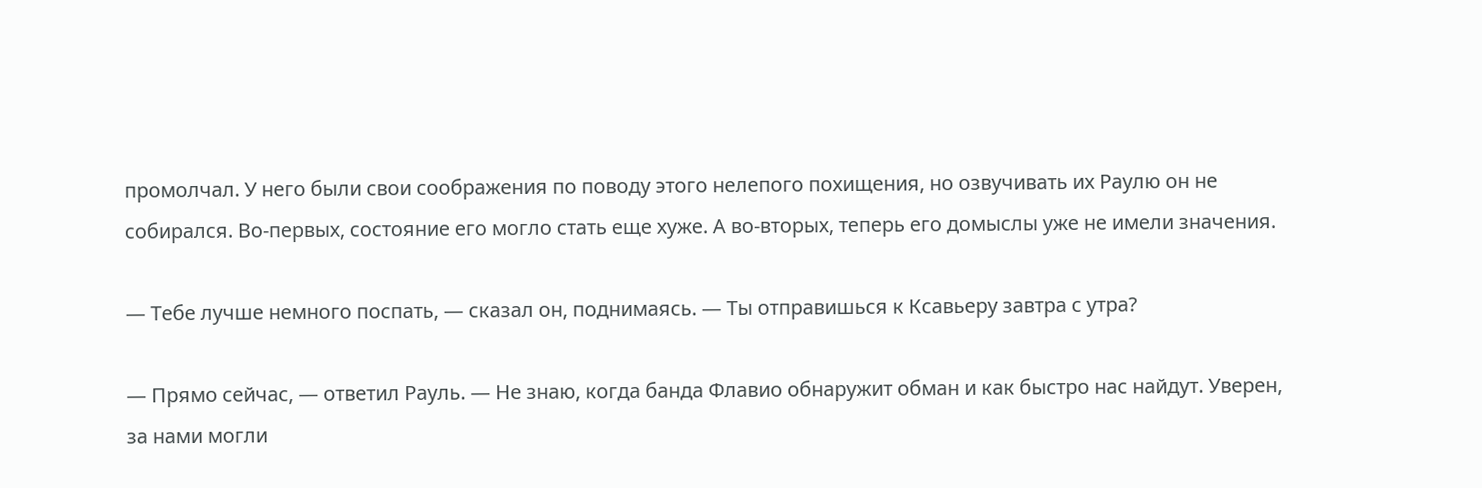промолчал. У него были свои соображения по поводу этого нелепого похищения, но озвучивать их Раулю он не собирался. Во-первых, состояние его могло стать еще хуже. А во-вторых, теперь его домыслы уже не имели значения.

— Тебе лучше немного поспать, — сказал он, поднимаясь. — Ты отправишься к Ксавьеру завтра с утра?

— Прямо сейчас, — ответил Рауль. — Не знаю, когда банда Флавио обнаружит обман и как быстро нас найдут. Уверен, за нами могли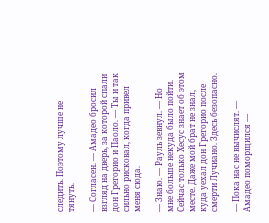следить. Поэтому лучше не тянуть.

— Согласен. — Амадео бросил взгляд на дверь, за которой спали дон Грегорио и Паоло. — Ты и так сильно рисковал, когда привел меня сюда.

— Знаю. — Рауль зевнул. — Но мне больше некуда было пойти. Сейчас только Хесус знает об этом месте. Даже мой брат не знал, куда уехал дон Грегорио после смерти Лучиано. Здесь безопасно.

— Пока нас не вычислят. — Амадео поморщился —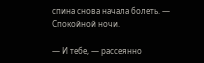спина снова начала болеть. — Спокойной ночи.

— И тебе, — рассеянно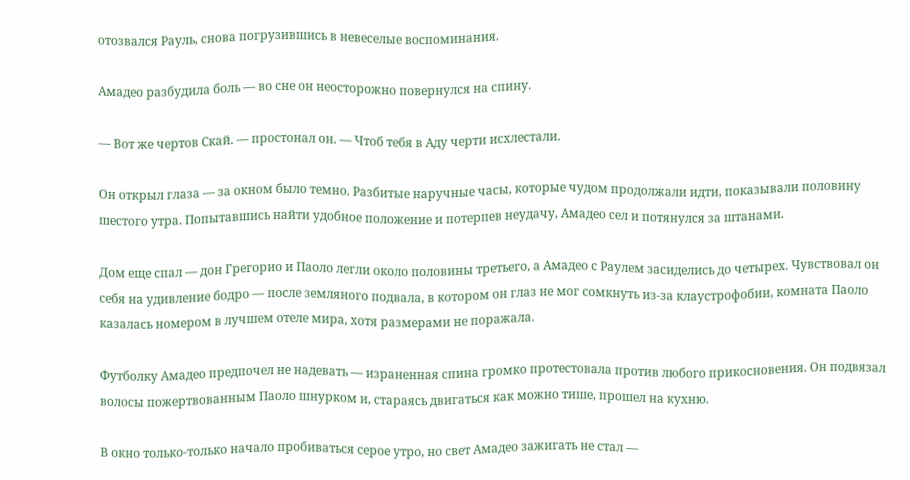отозвался Рауль, снова погрузившись в невеселые воспоминания.

Амадео разбудила боль — во сне он неосторожно повернулся на спину.

— Вот же чертов Скай. — простонал он. — Чтоб тебя в Аду черти исхлестали.

Он открыл глаза — за окном было темно. Разбитые наручные часы, которые чудом продолжали идти, показывали половину шестого утра. Попытавшись найти удобное положение и потерпев неудачу, Амадео сел и потянулся за штанами.

Дом еще спал — дон Грегорио и Паоло легли около половины третьего, а Амадео с Раулем засиделись до четырех. Чувствовал он себя на удивление бодро — после земляного подвала, в котором он глаз не мог сомкнуть из-за клаустрофобии, комната Паоло казалась номером в лучшем отеле мира, хотя размерами не поражала.

Футболку Амадео предпочел не надевать — израненная спина громко протестовала против любого прикосновения. Он подвязал волосы пожертвованным Паоло шнурком и, стараясь двигаться как можно тише, прошел на кухню.

В окно только-только начало пробиваться серое утро, но свет Амадео зажигать не стал —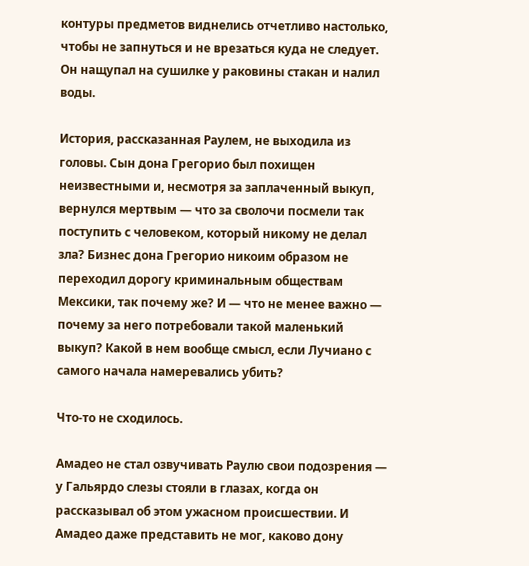контуры предметов виднелись отчетливо настолько, чтобы не запнуться и не врезаться куда не следует. Он нащупал на сушилке у раковины стакан и налил воды.

История, рассказанная Раулем, не выходила из головы. Сын дона Грегорио был похищен неизвестными и, несмотря за заплаченный выкуп, вернулся мертвым — что за сволочи посмели так поступить с человеком, который никому не делал зла? Бизнес дона Грегорио никоим образом не переходил дорогу криминальным обществам Мексики, так почему же? И — что не менее важно — почему за него потребовали такой маленький выкуп? Какой в нем вообще смысл, если Лучиано с самого начала намеревались убить?

Что-то не сходилось.

Амадео не стал озвучивать Раулю свои подозрения — у Гальярдо слезы стояли в глазах, когда он рассказывал об этом ужасном происшествии. И Амадео даже представить не мог, каково дону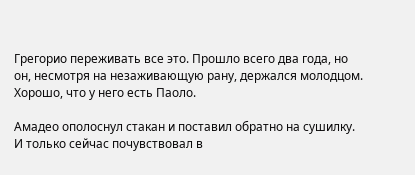Грегорио переживать все это. Прошло всего два года, но он, несмотря на незаживающую рану, держался молодцом. Хорошо, что у него есть Паоло.

Амадео ополоснул стакан и поставил обратно на сушилку. И только сейчас почувствовал в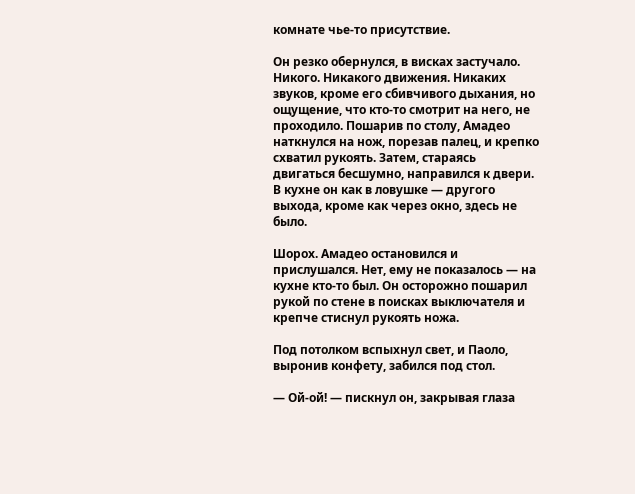комнате чье-то присутствие.

Он резко обернулся, в висках застучало. Никого. Никакого движения. Никаких звуков, кроме его сбивчивого дыхания, но ощущение, что кто-то смотрит на него, не проходило. Пошарив по столу, Амадео наткнулся на нож, порезав палец, и крепко схватил рукоять. Затем, стараясь двигаться бесшумно, направился к двери. В кухне он как в ловушке — другого выхода, кроме как через окно, здесь не было.

Шорох. Амадео остановился и прислушался. Нет, ему не показалось — на кухне кто-то был. Он осторожно пошарил рукой по стене в поисках выключателя и крепче стиснул рукоять ножа.

Под потолком вспыхнул свет, и Паоло, выронив конфету, забился под стол.

— Ой-ой! — пискнул он, закрывая глаза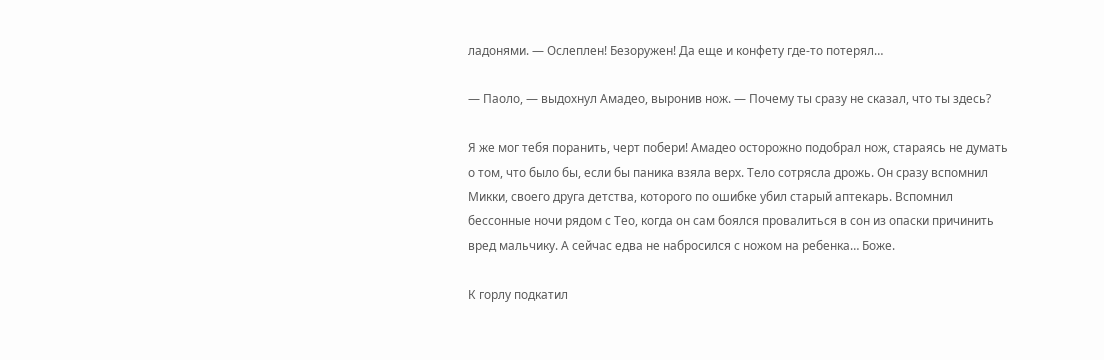ладонями. — Ослеплен! Безоружен! Да еще и конфету где-то потерял…

— Паоло, — выдохнул Амадео, выронив нож. — Почему ты сразу не сказал, что ты здесь?

Я же мог тебя поранить, черт побери! Амадео осторожно подобрал нож, стараясь не думать о том, что было бы, если бы паника взяла верх. Тело сотрясла дрожь. Он сразу вспомнил Микки, своего друга детства, которого по ошибке убил старый аптекарь. Вспомнил бессонные ночи рядом с Тео, когда он сам боялся провалиться в сон из опаски причинить вред мальчику. А сейчас едва не набросился с ножом на ребенка… Боже.

К горлу подкатил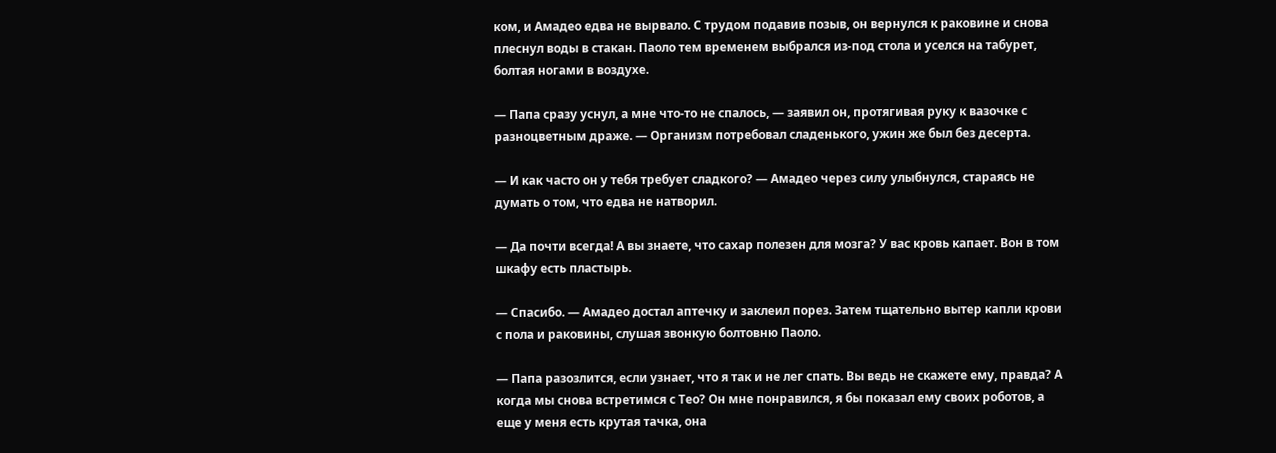ком, и Амадео едва не вырвало. С трудом подавив позыв, он вернулся к раковине и снова плеснул воды в стакан. Паоло тем временем выбрался из-под стола и уселся на табурет, болтая ногами в воздухе.

— Папа сразу уснул, а мне что-то не спалось, — заявил он, протягивая руку к вазочке с разноцветным драже. — Организм потребовал сладенького, ужин же был без десерта.

— И как часто он у тебя требует сладкого? — Амадео через силу улыбнулся, стараясь не думать о том, что едва не натворил.

— Да почти всегда! А вы знаете, что сахар полезен для мозга? У вас кровь капает. Вон в том шкафу есть пластырь.

— Спасибо. — Амадео достал аптечку и заклеил порез. Затем тщательно вытер капли крови с пола и раковины, слушая звонкую болтовню Паоло.

— Папа разозлится, если узнает, что я так и не лег спать. Вы ведь не скажете ему, правда? А когда мы снова встретимся с Тео? Он мне понравился, я бы показал ему своих роботов, а еще у меня есть крутая тачка, она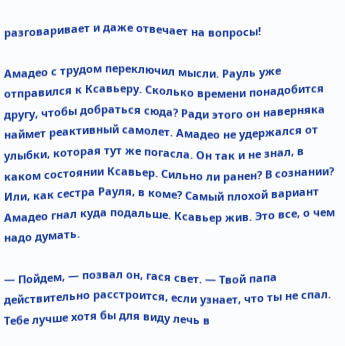разговаривает и даже отвечает на вопросы!

Амадео с трудом переключил мысли. Рауль уже отправился к Ксавьеру. Сколько времени понадобится другу, чтобы добраться сюда? Ради этого он наверняка наймет реактивный самолет. Амадео не удержался от улыбки, которая тут же погасла. Он так и не знал, в каком состоянии Ксавьер. Сильно ли ранен? В сознании? Или, как сестра Рауля, в коме? Самый плохой вариант Амадео гнал куда подальше. Ксавьер жив. Это все, о чем надо думать.

— Пойдем, — позвал он, гася свет. — Твой папа действительно расстроится, если узнает, что ты не спал. Тебе лучше хотя бы для виду лечь в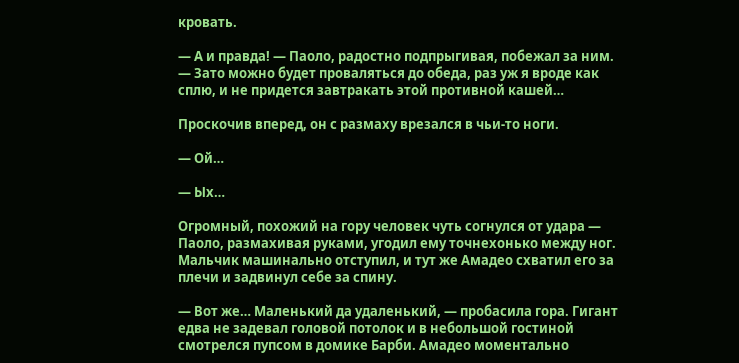кровать.

— А и правда! — Паоло, радостно подпрыгивая, побежал за ним. — Зато можно будет проваляться до обеда, раз уж я вроде как сплю, и не придется завтракать этой противной кашей…

Проскочив вперед, он с размаху врезался в чьи-то ноги.

— Ой…

— Ых…

Огромный, похожий на гору человек чуть согнулся от удара — Паоло, размахивая руками, угодил ему точнехонько между ног. Мальчик машинально отступил, и тут же Амадео схватил его за плечи и задвинул себе за спину.

— Вот же… Маленький да удаленький, — пробасила гора. Гигант едва не задевал головой потолок и в небольшой гостиной смотрелся пупсом в домике Барби. Амадео моментально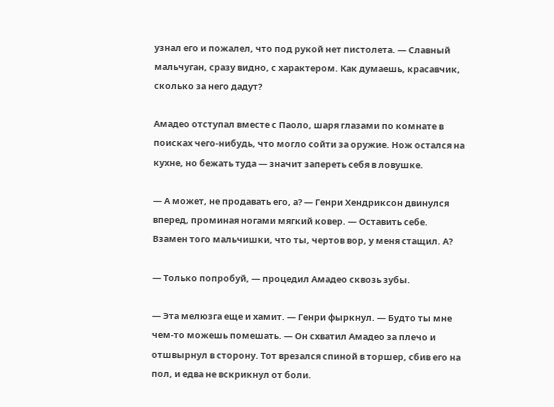узнал его и пожалел, что под рукой нет пистолета. — Славный мальчуган, сразу видно, с характером. Как думаешь, красавчик, сколько за него дадут?

Амадео отступал вместе с Паоло, шаря глазами по комнате в поисках чего-нибудь, что могло сойти за оружие. Нож остался на кухне, но бежать туда — значит запереть себя в ловушке.

— А может, не продавать его, а? — Генри Хендриксон двинулся вперед, проминая ногами мягкий ковер. — Оставить себе. Взамен того мальчишки, что ты, чертов вор, у меня стащил. А?

— Только попробуй, — процедил Амадео сквозь зубы.

— Эта мелюзга еще и хамит. — Генри фыркнул. — Будто ты мне чем-то можешь помешать. — Он схватил Амадео за плечо и отшвырнул в сторону. Тот врезался спиной в торшер, сбив его на пол, и едва не вскрикнул от боли.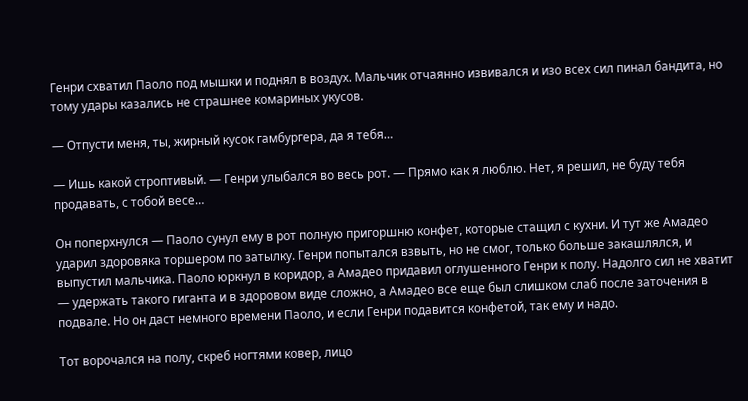Генри схватил Паоло под мышки и поднял в воздух. Мальчик отчаянно извивался и изо всех сил пинал бандита, но тому удары казались не страшнее комариных укусов.

— Отпусти меня, ты, жирный кусок гамбургера, да я тебя…

— Ишь какой строптивый. — Генри улыбался во весь рот. — Прямо как я люблю. Нет, я решил, не буду тебя продавать, с тобой весе…

Он поперхнулся — Паоло сунул ему в рот полную пригоршню конфет, которые стащил с кухни. И тут же Амадео ударил здоровяка торшером по затылку. Генри попытался взвыть, но не смог, только больше закашлялся, и выпустил мальчика. Паоло юркнул в коридор, а Амадео придавил оглушенного Генри к полу. Надолго сил не хватит — удержать такого гиганта и в здоровом виде сложно, а Амадео все еще был слишком слаб после заточения в подвале. Но он даст немного времени Паоло, и если Генри подавится конфетой, так ему и надо.

Тот ворочался на полу, скреб ногтями ковер, лицо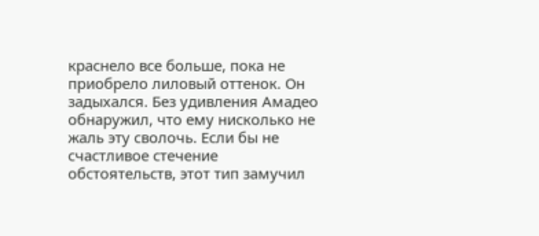краснело все больше, пока не приобрело лиловый оттенок. Он задыхался. Без удивления Амадео обнаружил, что ему нисколько не жаль эту сволочь. Если бы не счастливое стечение обстоятельств, этот тип замучил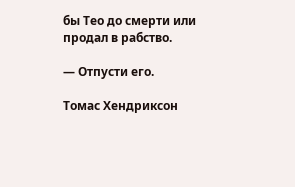бы Тео до смерти или продал в рабство.

— Отпусти его.

Томас Хендриксон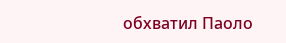обхватил Паоло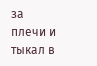за плечи и тыкал в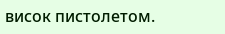висок пистолетом.